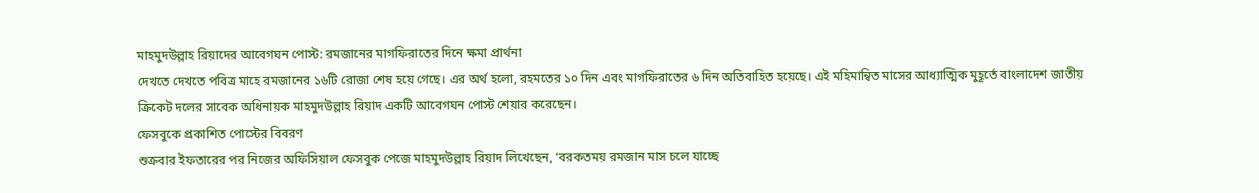মাহমুদউল্লাহ রিয়াদের আবেগঘন পোস্ট: রমজানের মাগফিরাতের দিনে ক্ষমা প্রার্থনা
দেখতে দেখতে পবিত্র মাহে রমজানের ১৬টি রোজা শেষ হয়ে গেছে। এর অর্থ হলো, রহমতের ১০ দিন এবং মাগফিরাতের ৬ দিন অতিবাহিত হয়েছে। এই মহিমান্বিত মাসের আধ্যাত্মিক মুহূর্তে বাংলাদেশ জাতীয় ক্রিকেট দলের সাবেক অধিনায়ক মাহমুদউল্লাহ রিয়াদ একটি আবেগঘন পোস্ট শেয়ার করেছেন।
ফেসবুকে প্রকাশিত পোস্টের বিবরণ
শুক্রবার ইফতারের পর নিজের অফিসিয়াল ফেসবুক পেজে মাহমুদউল্লাহ রিয়াদ লিখেছেন, ‘বরকতময় রমজান মাস চলে যাচ্ছে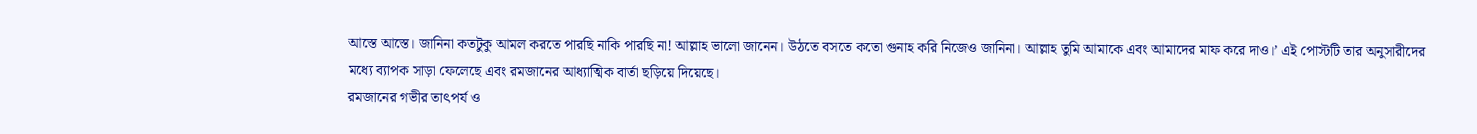আস্তে আস্তে। জানিনা কতটুকু আমল করতে পারছি নাকি পারছি না! আল্লাহ ভালো জানেন। উঠতে বসতে কতো গুনাহ করি নিজেও জানিনা। আল্লাহ তুমি আমাকে এবং আমাদের মাফ করে দাও।’ এই পোস্টটি তার অনুসারীদের মধ্যে ব্যাপক সাড়া ফেলেছে এবং রমজানের আধ্যাত্মিক বার্তা ছড়িয়ে দিয়েছে।
রমজানের গভীর তাৎপর্য ও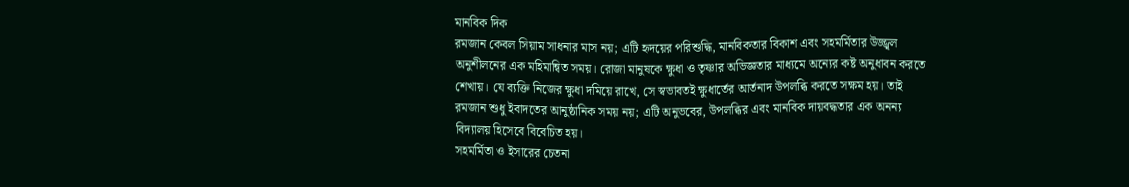মানবিক দিক
রমজান কেবল সিয়াম সাধনার মাস নয়; এটি হৃদয়ের পরিশুদ্ধি, মানবিকতার বিকাশ এবং সহমর্মিতার উজ্জ্বল অনুশীলনের এক মহিমান্বিত সময়। রোজা মানুষকে ক্ষুধা ও তৃষ্ণার অভিজ্ঞতার মাধ্যমে অন্যের কষ্ট অনুধাবন করতে শেখায়। যে ব্যক্তি নিজের ক্ষুধা দমিয়ে রাখে, সে স্বভাবতই ক্ষুধার্তের আর্তনাদ উপলব্ধি করতে সক্ষম হয়। তাই রমজান শুধু ইবাদতের আনুষ্ঠানিক সময় নয়; এটি অনুভবের, উপলব্ধির এবং মানবিক দায়বদ্ধতার এক অনন্য বিদ্যালয় হিসেবে বিবেচিত হয়।
সহমর্মিতা ও ইসারের চেতনা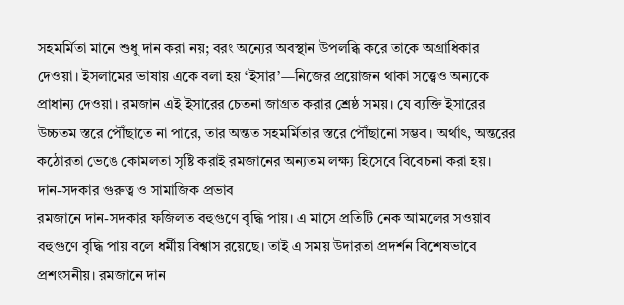সহমর্মিতা মানে শুধু দান করা নয়; বরং অন্যের অবস্থান উপলব্ধি করে তাকে অগ্রাধিকার দেওয়া। ইসলামের ভাষায় একে বলা হয় ‘ইসার’—নিজের প্রয়োজন থাকা সত্ত্বেও অন্যকে প্রাধান্য দেওয়া। রমজান এই ইসারের চেতনা জাগ্রত করার শ্রেষ্ঠ সময়। যে ব্যক্তি ইসারের উচ্চতম স্তরে পৌঁছাতে না পারে, তার অন্তত সহমর্মিতার স্তরে পৌঁছানো সম্ভব। অর্থাৎ, অন্তরের কঠোরতা ভেঙে কোমলতা সৃষ্টি করাই রমজানের অন্যতম লক্ষ্য হিসেবে বিবেচনা করা হয়।
দান-সদকার গুরুত্ব ও সামাজিক প্রভাব
রমজানে দান-সদকার ফজিলত বহুগুণে বৃদ্ধি পায়। এ মাসে প্রতিটি নেক আমলের সওয়াব বহুগুণে বৃদ্ধি পায় বলে ধর্মীয় বিশ্বাস রয়েছে। তাই এ সময় উদারতা প্রদর্শন বিশেষভাবে প্রশংসনীয়। রমজানে দান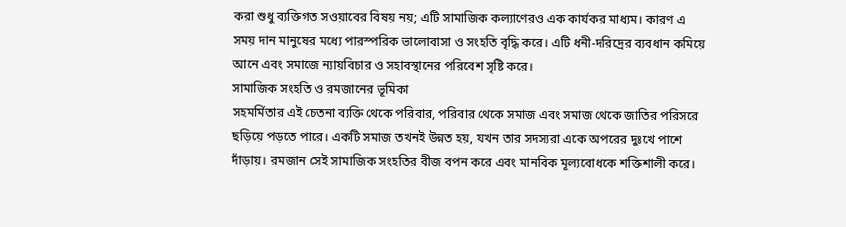করা শুধু ব্যক্তিগত সওয়াবের বিষয় নয়; এটি সামাজিক কল্যাণেরও এক কার্যকর মাধ্যম। কারণ এ সময় দান মানুষের মধ্যে পারস্পরিক ভালোবাসা ও সংহতি বৃদ্ধি করে। এটি ধনী-দরিদ্রের ব্যবধান কমিয়ে আনে এবং সমাজে ন্যায়বিচার ও সহাবস্থানের পরিবেশ সৃষ্টি করে।
সামাজিক সংহতি ও রমজানের ভূমিকা
সহমর্মিতার এই চেতনা ব্যক্তি থেকে পরিবার, পরিবার থেকে সমাজ এবং সমাজ থেকে জাতির পরিসরে ছড়িয়ে পড়তে পারে। একটি সমাজ তখনই উন্নত হয়, যখন তার সদস্যরা একে অপরের দুঃখে পাশে দাঁড়ায়। রমজান সেই সামাজিক সংহতির বীজ বপন করে এবং মানবিক মূল্যবোধকে শক্তিশালী করে।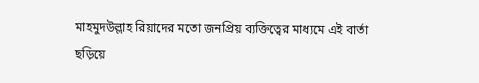মাহমুদউল্লাহ রিয়াদের মতো জনপ্রিয় ব্যক্তিত্বের মাধ্যমে এই বার্তা ছড়িয়ে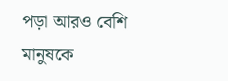পড়া আরও বেশি মানুষকে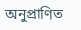অনুপ্রাণিত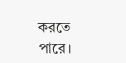করতে পারে।